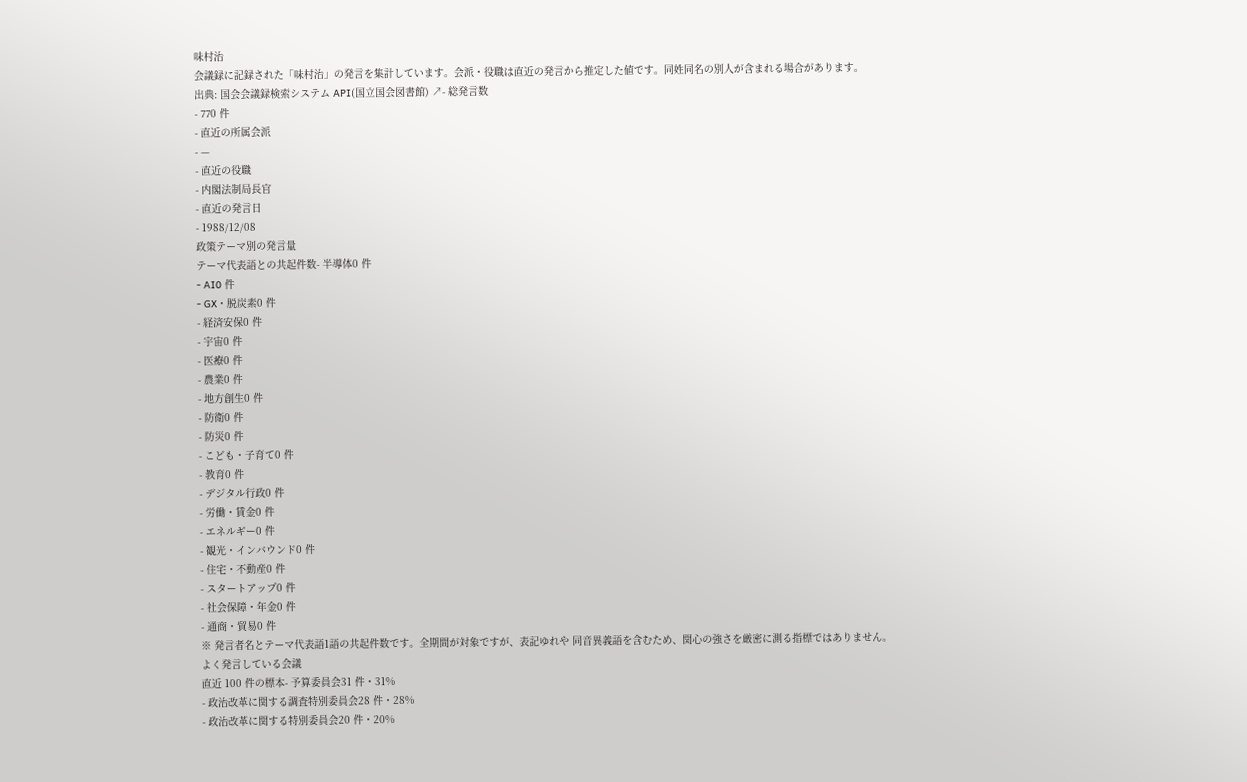味村治
会議録に記録された「味村治」の発言を集計しています。会派・役職は直近の発言から推定した値です。同姓同名の別人が含まれる場合があります。
出典: 国会会議録検索システム API(国立国会図書館) ↗- 総発言数
- 770 件
- 直近の所属会派
- —
- 直近の役職
- 内閣法制局長官
- 直近の発言日
- 1988/12/08
政策テーマ別の発言量
テーマ代表語との共起件数- 半導体0 件
- AI0 件
- GX・脱炭素0 件
- 経済安保0 件
- 宇宙0 件
- 医療0 件
- 農業0 件
- 地方創生0 件
- 防衛0 件
- 防災0 件
- こども・子育て0 件
- 教育0 件
- デジタル行政0 件
- 労働・賃金0 件
- エネルギー0 件
- 観光・インバウンド0 件
- 住宅・不動産0 件
- スタートアップ0 件
- 社会保障・年金0 件
- 通商・貿易0 件
※ 発言者名とテーマ代表語1語の共起件数です。全期間が対象ですが、表記ゆれや 同音異義語を含むため、関心の強さを厳密に測る指標ではありません。
よく発言している会議
直近 100 件の標本- 予算委員会31 件・31%
- 政治改革に関する調査特別委員会28 件・28%
- 政治改革に関する特別委員会20 件・20%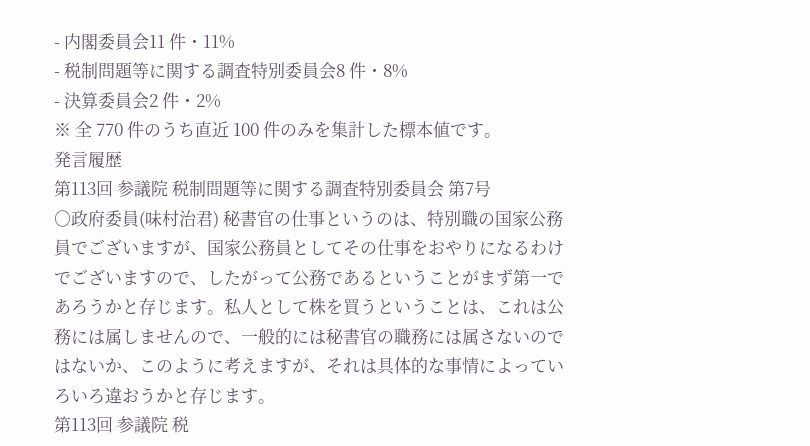- 内閣委員会11 件・11%
- 税制問題等に関する調査特別委員会8 件・8%
- 決算委員会2 件・2%
※ 全 770 件のうち直近 100 件のみを集計した標本値です。
発言履歴
第113回 参議院 税制問題等に関する調査特別委員会 第7号
○政府委員(味村治君) 秘書官の仕事というのは、特別職の国家公務員でございますが、国家公務員としてその仕事をおやりになるわけでございますので、したがって公務であるということがまず第一であろうかと存じます。私人として株を買うということは、これは公務には属しませんので、一般的には秘書官の職務には属さないのではないか、このように考えますが、それは具体的な事情によっていろいろ違おうかと存じます。
第113回 参議院 税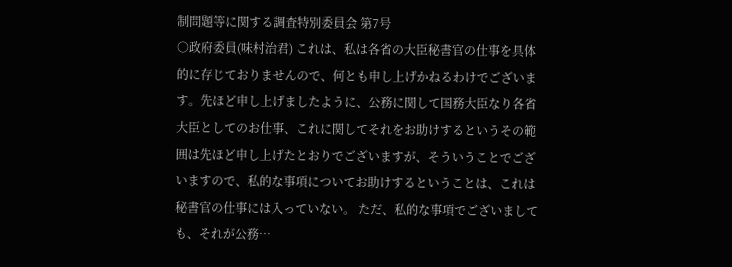制問題等に関する調査特別委員会 第7号
○政府委員(味村治君) これは、私は各省の大臣秘書官の仕事を具体的に存じておりませんので、何とも申し上げかねるわけでございます。先ほど申し上げましたように、公務に関して国務大臣なり各省大臣としてのお仕事、これに関してそれをお助けするというその範囲は先ほど申し上げたとおりでございますが、そういうことでございますので、私的な事項についてお助けするということは、これは秘書官の仕事には入っていない。 ただ、私的な事項でございましても、それが公務…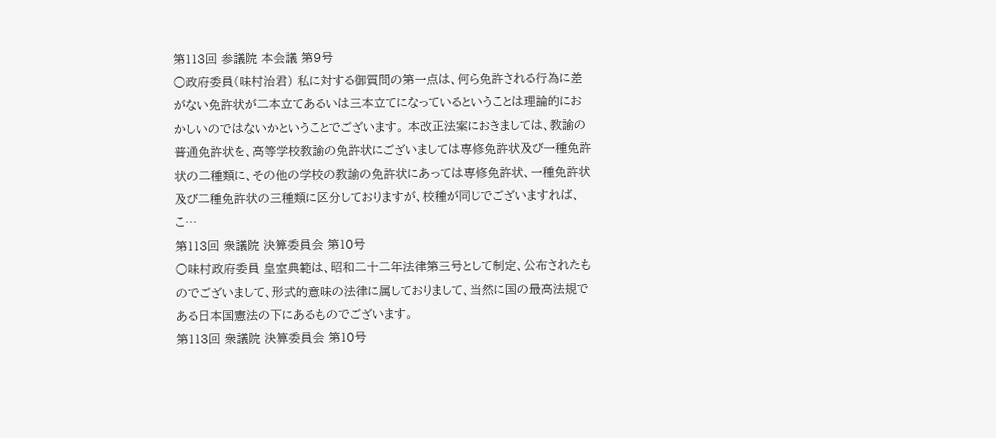第113回 参議院 本会議 第9号
○政府委員(味村治君) 私に対する御質問の第一点は、何ら免許される行為に差がない免許状が二本立てあるいは三本立てになっているということは理論的におかしいのではないかということでございます。 本改正法案におきましては、教諭の普通免許状を、高等学校教諭の免許状にございましては専修免許状及び一種免許状の二種類に、その他の学校の教諭の免許状にあっては専修免許状、一種免許状及び二種免許状の三種類に区分しておりますが、校種が同じでございますれば、こ…
第113回 衆議院 決算委員会 第10号
○味村政府委員 皇室典範は、昭和二十二年法律第三号として制定、公布されたものでございまして、形式的意味の法律に属しておりまして、当然に国の最高法規である日本国憲法の下にあるものでございます。
第113回 衆議院 決算委員会 第10号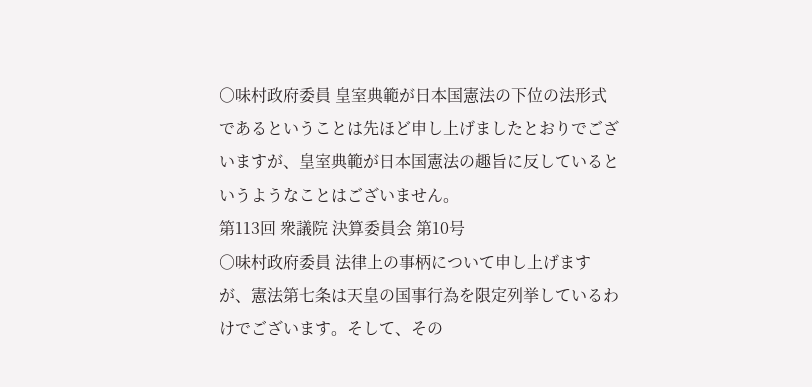○味村政府委員 皇室典範が日本国憲法の下位の法形式であるということは先ほど申し上げましたとおりでございますが、皇室典範が日本国憲法の趣旨に反しているというようなことはございません。
第113回 衆議院 決算委員会 第10号
○味村政府委員 法律上の事柄について申し上げますが、憲法第七条は天皇の国事行為を限定列挙しているわけでございます。そして、その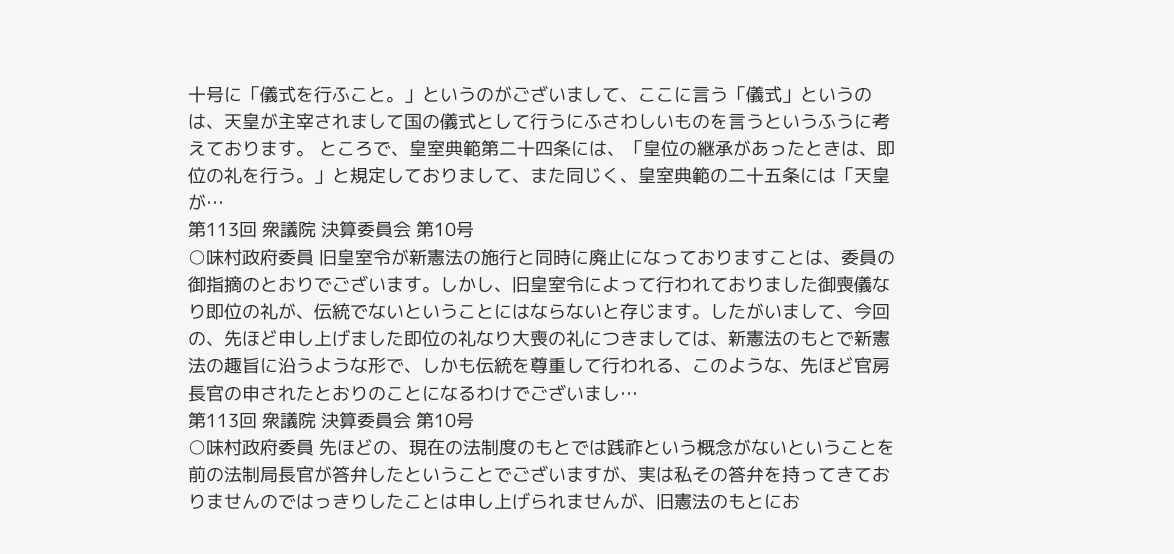十号に「儀式を行ふこと。」というのがございまして、ここに言う「儀式」というのは、天皇が主宰されまして国の儀式として行うにふさわしいものを言うというふうに考えております。 ところで、皇室典範第二十四条には、「皇位の継承があったときは、即位の礼を行う。」と規定しておりまして、また同じく、皇室典範の二十五条には「天皇が…
第113回 衆議院 決算委員会 第10号
○味村政府委員 旧皇室令が新憲法の施行と同時に廃止になっておりますことは、委員の御指摘のとおりでございます。しかし、旧皇室令によって行われておりました御喪儀なり即位の礼が、伝統でないということにはならないと存じます。したがいまして、今回の、先ほど申し上げました即位の礼なり大喪の礼につきましては、新憲法のもとで新憲法の趣旨に沿うような形で、しかも伝統を尊重して行われる、このような、先ほど官房長官の申されたとおりのことになるわけでございまし…
第113回 衆議院 決算委員会 第10号
○味村政府委員 先ほどの、現在の法制度のもとでは践祚という概念がないということを前の法制局長官が答弁したということでございますが、実は私その答弁を持ってきておりませんのではっきりしたことは申し上げられませんが、旧憲法のもとにお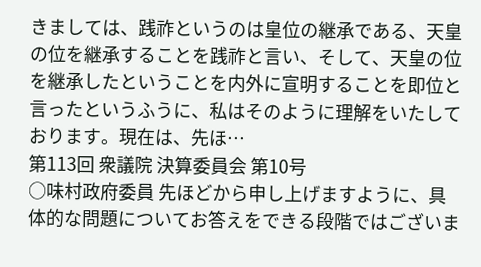きましては、践祚というのは皇位の継承である、天皇の位を継承することを践祚と言い、そして、天皇の位を継承したということを内外に宣明することを即位と言ったというふうに、私はそのように理解をいたしております。現在は、先ほ…
第113回 衆議院 決算委員会 第10号
○味村政府委員 先ほどから申し上げますように、具体的な問題についてお答えをできる段階ではございま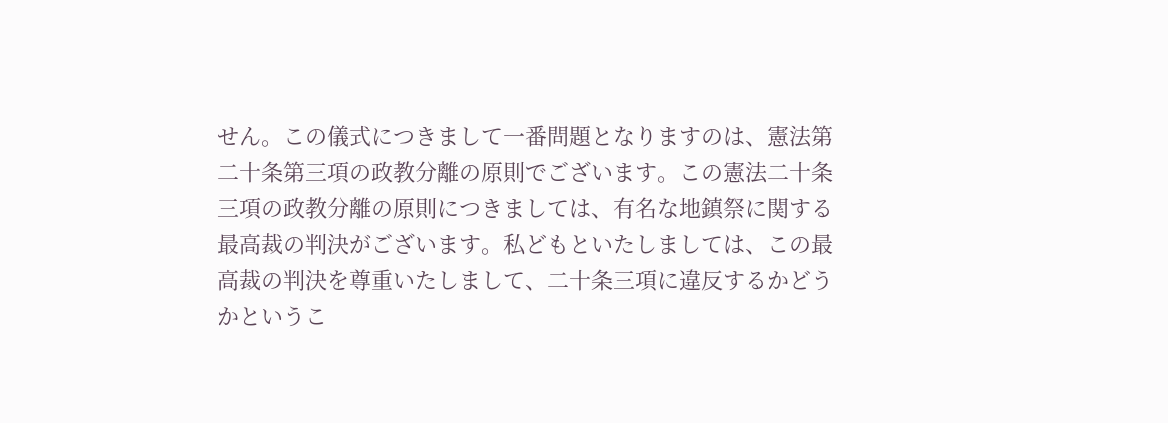せん。この儀式につきまして一番問題となりますのは、憲法第二十条第三項の政教分離の原則でございます。この憲法二十条三項の政教分離の原則につきましては、有名な地鎮祭に関する最高裁の判決がございます。私どもといたしましては、この最高裁の判決を尊重いたしまして、二十条三項に違反するかどうかというこ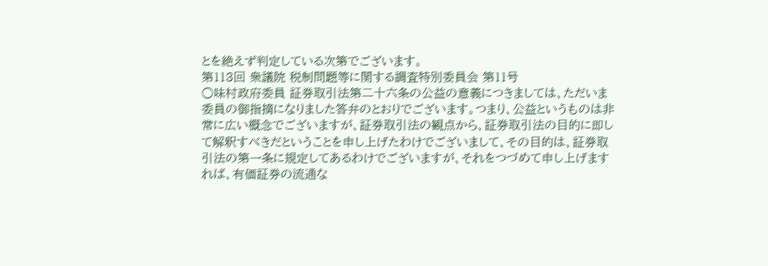とを絶えず判定している次第でございます。
第113回 衆議院 税制問題等に関する調査特別委員会 第11号
○味村政府委員 証券取引法第二十六条の公益の意義につきましては、ただいま委員の御指摘になりました答弁のとおりでございます。つまり、公益というものは非常に広い概念でございますが、証券取引法の観点から、証券取引法の目的に即して解釈すべきだということを申し上げたわけでございまして、その目的は、証券取引法の第一条に規定してあるわけでございますが、それをつづめて申し上げますれば、有価証券の流通な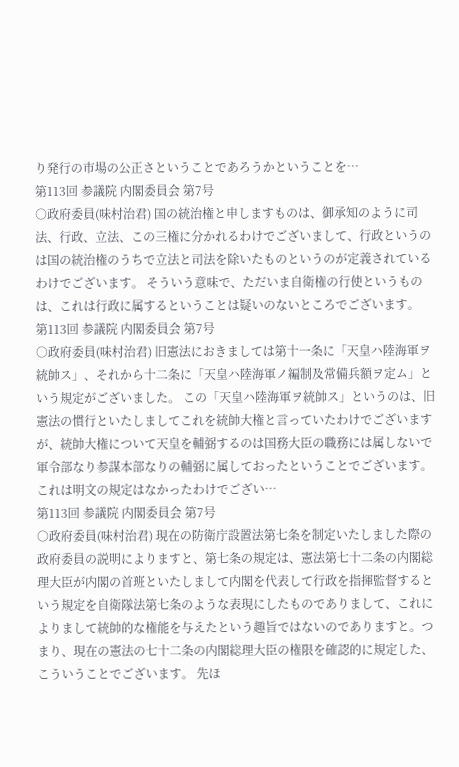り発行の市場の公正さということであろうかということを…
第113回 参議院 内閣委員会 第7号
○政府委員(味村治君) 国の統治権と申しますものは、御承知のように司法、行政、立法、この三権に分かれるわけでございまして、行政というのは国の統治権のうちで立法と司法を除いたものというのが定義されているわけでございます。 そういう意味で、ただいま自衛権の行使というものは、これは行政に属するということは疑いのないところでございます。
第113回 参議院 内閣委員会 第7号
○政府委員(味村治君) 旧憲法におきましては第十一条に「天皇ハ陸海軍ヲ統帥ス」、それから十二条に「天皇ハ陸海軍ノ編制及常備兵額ヲ定ム」という規定がございました。 この「天皇ハ陸海軍ヲ統帥ス」というのは、旧憲法の慣行といたしましてこれを統帥大権と言っていたわけでございますが、統帥大権について天皇を輔弼するのは国務大臣の職務には属しないで軍令部なり参謀本部なりの輔弼に属しておったということでございます。これは明文の規定はなかったわけでござい…
第113回 参議院 内閣委員会 第7号
○政府委員(味村治君) 現在の防衛庁設置法第七条を制定いたしました際の政府委員の説明によりますと、第七条の規定は、憲法第七十二条の内閣総理大臣が内閣の首班といたしまして内閣を代表して行政を指揮監督するという規定を自衛隊法第七条のような表現にしたものでありまして、これによりまして統帥的な権能を与えたという趣旨ではないのでありますと。つまり、現在の憲法の七十二条の内閣総理大臣の権限を確認的に規定した、こういうことでございます。 先ほ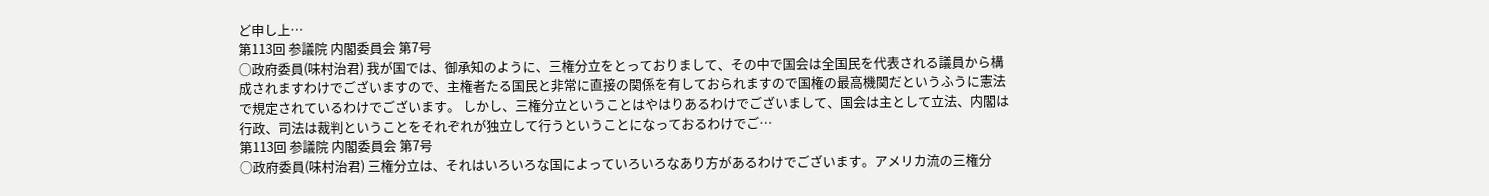ど申し上…
第113回 参議院 内閣委員会 第7号
○政府委員(味村治君) 我が国では、御承知のように、三権分立をとっておりまして、その中で国会は全国民を代表される議員から構成されますわけでございますので、主権者たる国民と非常に直接の関係を有しておられますので国権の最高機関だというふうに憲法で規定されているわけでございます。 しかし、三権分立ということはやはりあるわけでございまして、国会は主として立法、内閣は行政、司法は裁判ということをそれぞれが独立して行うということになっておるわけでご…
第113回 参議院 内閣委員会 第7号
○政府委員(味村治君) 三権分立は、それはいろいろな国によっていろいろなあり方があるわけでございます。アメリカ流の三権分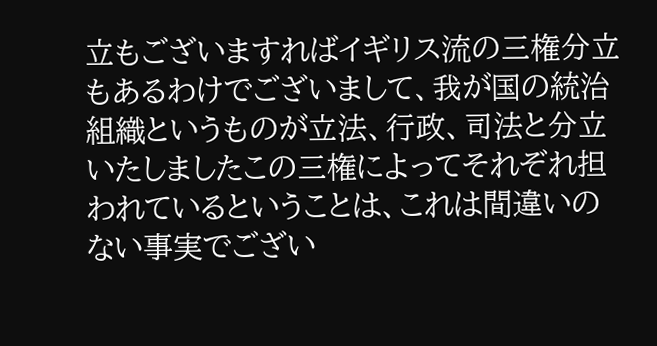立もございますればイギリス流の三権分立もあるわけでございまして、我が国の統治組織というものが立法、行政、司法と分立いたしましたこの三権によってそれぞれ担われているということは、これは間違いのない事実でござい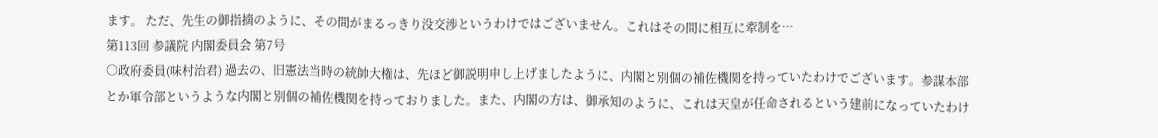ます。 ただ、先生の御指摘のように、その間がまるっきり没交渉というわけではございません。これはその間に相互に牽制を…
第113回 参議院 内閣委員会 第7号
○政府委員(味村治君) 過去の、旧憲法当時の統帥大権は、先ほど御説明申し上げましたように、内閣と別個の補佐機関を持っていたわけでございます。参謀本部とか軍令部というような内閣と別個の補佐機関を持っておりました。また、内閣の方は、御承知のように、これは天皇が任命されるという建前になっていたわけ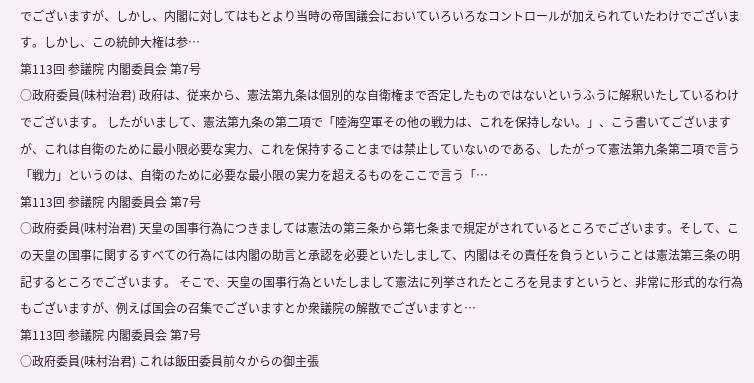でございますが、しかし、内閣に対してはもとより当時の帝国議会においていろいろなコントロールが加えられていたわけでございます。しかし、この統帥大権は参…
第113回 参議院 内閣委員会 第7号
○政府委員(味村治君) 政府は、従来から、憲法第九条は個別的な自衛権まで否定したものではないというふうに解釈いたしているわけでございます。 したがいまして、憲法第九条の第二項で「陸海空軍その他の戦力は、これを保持しない。」、こう書いてございますが、これは自衛のために最小限必要な実力、これを保持することまでは禁止していないのである、したがって憲法第九条第二項で言う「戦力」というのは、自衛のために必要な最小限の実力を超えるものをここで言う「…
第113回 参議院 内閣委員会 第7号
○政府委員(味村治君) 天皇の国事行為につきましては憲法の第三条から第七条まで規定がされているところでございます。そして、この天皇の国事に関するすべての行為には内閣の助言と承認を必要といたしまして、内閣はその責任を負うということは憲法第三条の明記するところでございます。 そこで、天皇の国事行為といたしまして憲法に列挙されたところを見ますというと、非常に形式的な行為もございますが、例えば国会の召集でございますとか衆議院の解散でございますと…
第113回 参議院 内閣委員会 第7号
○政府委員(味村治君) これは飯田委員前々からの御主張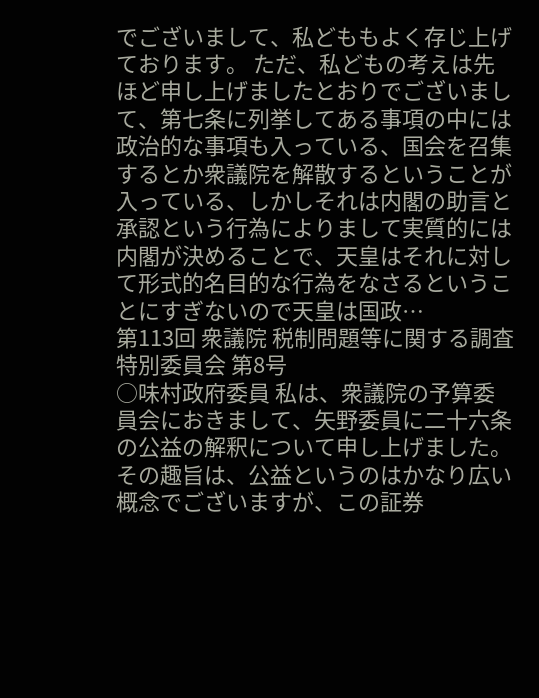でございまして、私どももよく存じ上げております。 ただ、私どもの考えは先ほど申し上げましたとおりでございまして、第七条に列挙してある事項の中には政治的な事項も入っている、国会を召集するとか衆議院を解散するということが入っている、しかしそれは内閣の助言と承認という行為によりまして実質的には内閣が決めることで、天皇はそれに対して形式的名目的な行為をなさるということにすぎないので天皇は国政…
第113回 衆議院 税制問題等に関する調査特別委員会 第8号
○味村政府委員 私は、衆議院の予算委員会におきまして、矢野委員に二十六条の公益の解釈について申し上げました。その趣旨は、公益というのはかなり広い概念でございますが、この証券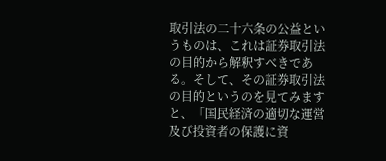取引法の二十六条の公益というものは、これは証券取引法の目的から解釈すべきである。そして、その証券取引法の目的というのを見てみますと、「国民経済の適切な運営及び投資者の保護に資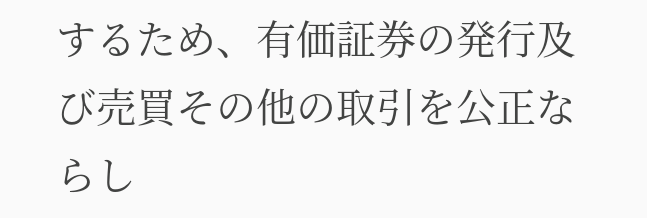するため、有価証券の発行及び売買その他の取引を公正ならし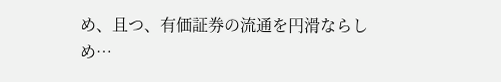め、且つ、有価証券の流通を円滑ならしめ…